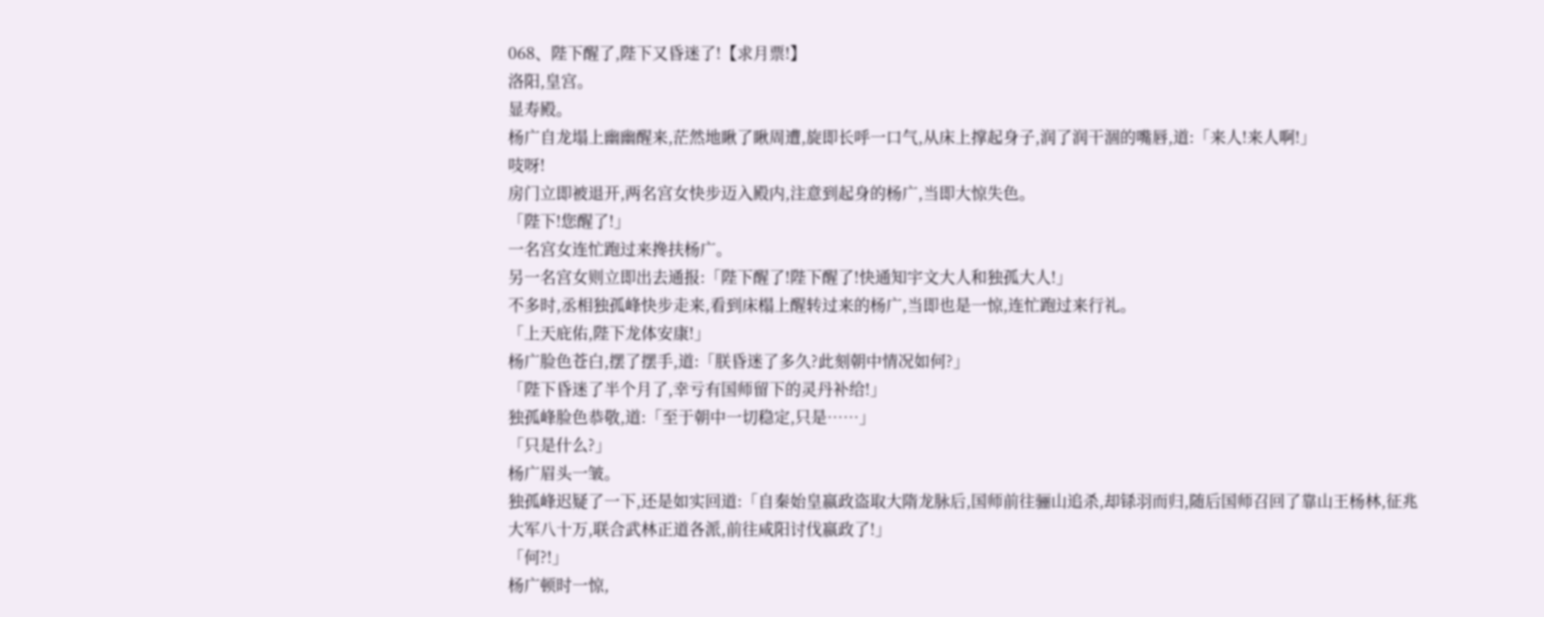068、陛下醒了,陛下又昏迷了!【求月票!】
洛阳,皇宫。
显寿殿。
杨广自龙塌上幽幽醒来,茫然地瞅了瞅周遭,旋即长呼一口气,从床上撑起身子,润了润干涸的嘴唇,道:「来人!来人啊!」
吱呀!
房门立即被退开,两名宫女快步迈入殿内,注意到起身的杨广,当即大惊失色。
「陛下!您醒了!」
一名宫女连忙跑过来搀扶杨广。
另一名宫女则立即出去通报:「陛下醒了!陛下醒了!快通知宇文大人和独孤大人!」
不多时,丞相独孤峰快步走来,看到床榻上醒转过来的杨广,当即也是一惊,连忙跑过来行礼。
「上天庇佑,陛下龙体安康!」
杨广脸色苍白,摆了摆手,道:「朕昏迷了多久?此刻朝中情况如何?」
「陛下昏迷了半个月了,幸亏有国师留下的灵丹补给!」
独孤峰脸色恭敬,道:「至于朝中一切稳定,只是……」
「只是什么?」
杨广眉头一皱。
独孤峰迟疑了一下,还是如实回道:「自秦始皇嬴政盗取大隋龙脉后,国师前往骊山追杀,却铩羽而归,随后国师召回了靠山王杨林,征兆大军八十万,联合武林正道各派,前往咸阳讨伐嬴政了!」
「何?!」
杨广顿时一惊,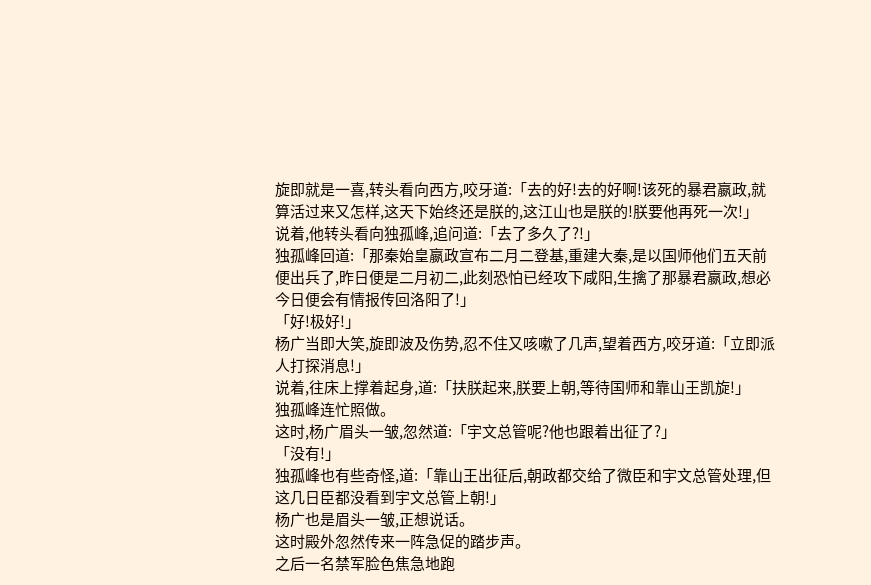旋即就是一喜,转头看向西方,咬牙道:「去的好!去的好啊!该死的暴君嬴政,就算活过来又怎样,这天下始终还是朕的,这江山也是朕的!朕要他再死一次!」
说着,他转头看向独孤峰,追问道:「去了多久了?!」
独孤峰回道:「那秦始皇嬴政宣布二月二登基,重建大秦,是以国师他们五天前便出兵了,昨日便是二月初二,此刻恐怕已经攻下咸阳,生擒了那暴君嬴政,想必今日便会有情报传回洛阳了!」
「好!极好!」
杨广当即大笑,旋即波及伤势,忍不住又咳嗽了几声,望着西方,咬牙道:「立即派人打探消息!」
说着,往床上撑着起身,道:「扶朕起来,朕要上朝,等待国师和靠山王凯旋!」
独孤峰连忙照做。
这时,杨广眉头一皱,忽然道:「宇文总管呢?他也跟着出征了?」
「没有!」
独孤峰也有些奇怪,道:「靠山王出征后,朝政都交给了微臣和宇文总管处理,但这几日臣都没看到宇文总管上朝!」
杨广也是眉头一皱,正想说话。
这时殿外忽然传来一阵急促的踏步声。
之后一名禁军脸色焦急地跑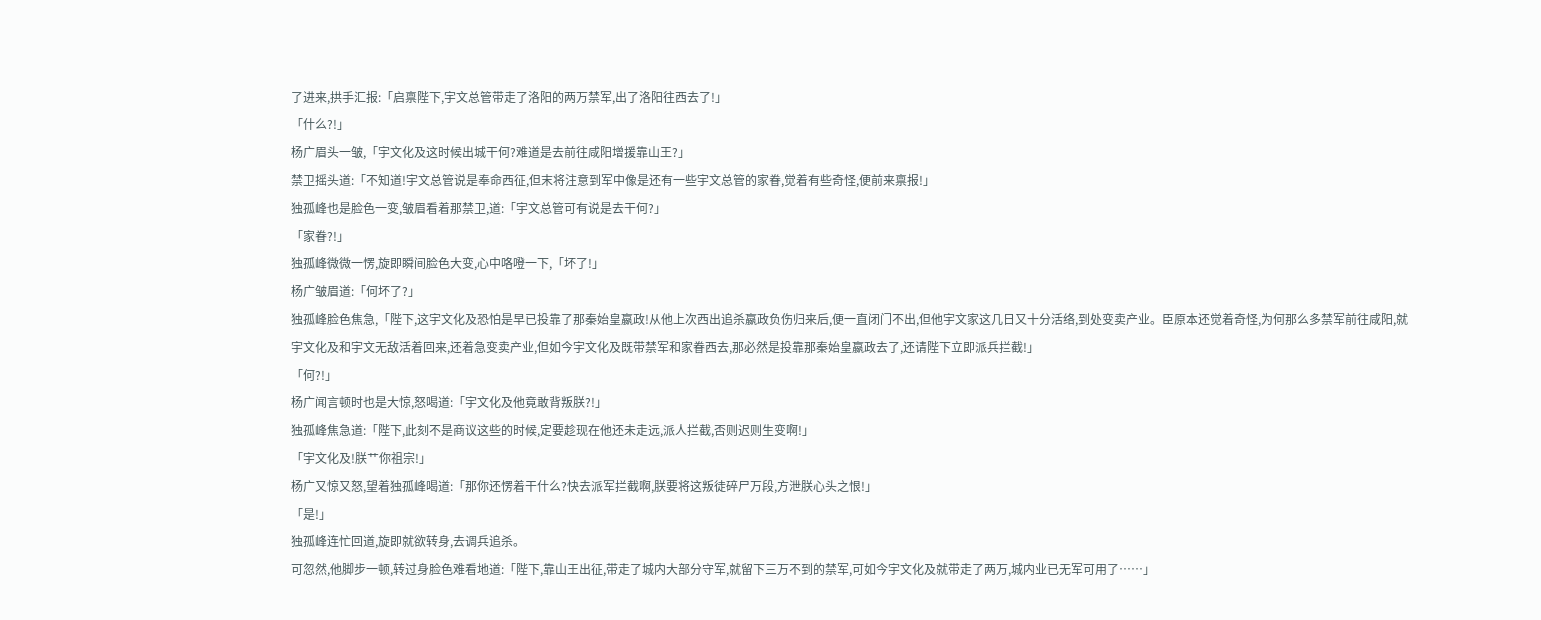了进来,拱手汇报:「启禀陛下,宇文总管带走了洛阳的两万禁军,出了洛阳往西去了!」
「什么?!」
杨广眉头一皱,「宇文化及这时候出城干何?难道是去前往咸阳增援靠山王?」
禁卫摇头道:「不知道!宇文总管说是奉命西征,但末将注意到军中像是还有一些宇文总管的家眷,觉着有些奇怪,便前来禀报!」
独孤峰也是脸色一变,皱眉看着那禁卫,道:「宇文总管可有说是去干何?」
「家眷?!」
独孤峰微微一愣,旋即瞬间脸色大变,心中咯噔一下,「坏了!」
杨广皱眉道:「何坏了?」
独孤峰脸色焦急,「陛下,这宇文化及恐怕是早已投靠了那秦始皇嬴政!从他上次西出追杀嬴政负伤归来后,便一直闭门不出,但他宇文家这几日又十分活络,到处变卖产业。臣原本还觉着奇怪,为何那么多禁军前往咸阳,就宇文化及和宇文无敌活着回来,还着急变卖产业,但如今宇文化及既带禁军和家眷西去,那必然是投靠那秦始皇嬴政去了,还请陛下立即派兵拦截!」
「何?!」
杨广闻言顿时也是大惊,怒喝道:「宇文化及他竟敢背叛朕?!」
独孤峰焦急道:「陛下,此刻不是商议这些的时候,定要趁现在他还未走远,派人拦截,否则迟则生变啊!」
「宇文化及!朕艹你祖宗!」
杨广又惊又怒,望着独孤峰喝道:「那你还愣着干什么?快去派军拦截啊,朕要将这叛徒碎尸万段,方泄朕心头之恨!」
「是!」
独孤峰连忙回道,旋即就欲转身,去调兵追杀。
可忽然,他脚步一顿,转过身脸色难看地道:「陛下,靠山王出征,带走了城内大部分守军,就留下三万不到的禁军,可如今宇文化及就带走了两万,城内业已无军可用了……」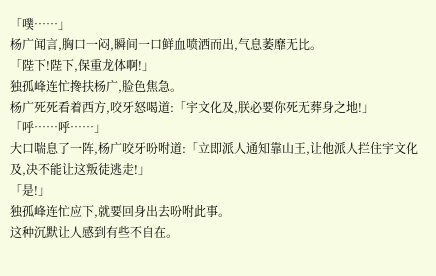「噗……」
杨广闻言,胸口一闷,瞬间一口鲜血喷洒而出,气息萎靡无比。
「陛下!陛下,保重龙体啊!」
独孤峰连忙搀扶杨广,脸色焦急。
杨广死死看着西方,咬牙怒喝道:「宇文化及,朕必要你死无葬身之地!」
「呼……呼……」
大口喘息了一阵,杨广咬牙吩咐道:「立即派人通知靠山王,让他派人拦住宇文化及,决不能让这叛徒逃走!」
「是!」
独孤峰连忙应下,就要回身出去吩咐此事。
这种沉默让人感到有些不自在。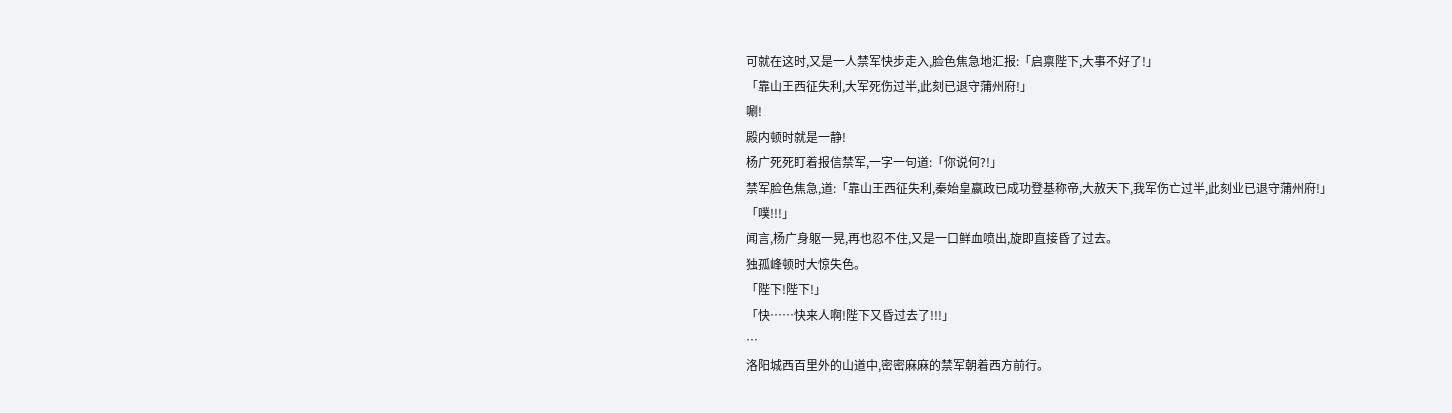可就在这时,又是一人禁军快步走入,脸色焦急地汇报:「启禀陛下,大事不好了!」
「靠山王西征失利,大军死伤过半,此刻已退守蒲州府!」
唰!
殿内顿时就是一静!
杨广死死盯着报信禁军,一字一句道:「你说何?!」
禁军脸色焦急,道:「靠山王西征失利,秦始皇嬴政已成功登基称帝,大赦天下,我军伤亡过半,此刻业已退守蒲州府!」
「噗!!!」
闻言,杨广身躯一晃,再也忍不住,又是一口鲜血喷出,旋即直接昏了过去。
独孤峰顿时大惊失色。
「陛下!陛下!」
「快……快来人啊!陛下又昏过去了!!!」
…
洛阳城西百里外的山道中,密密麻麻的禁军朝着西方前行。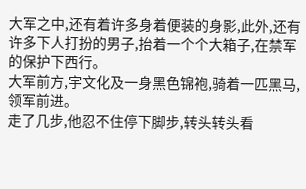大军之中,还有着许多身着便装的身影,此外,还有许多下人打扮的男子,抬着一个个大箱子,在禁军的保护下西行。
大军前方,宇文化及一身黑色锦袍,骑着一匹黑马,领军前进。
走了几步,他忍不住停下脚步,转头转头看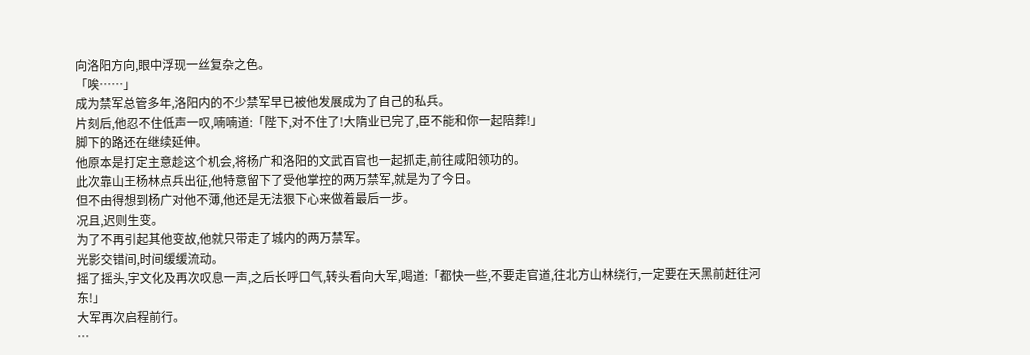向洛阳方向,眼中浮现一丝复杂之色。
「唉……」
成为禁军总管多年,洛阳内的不少禁军早已被他发展成为了自己的私兵。
片刻后,他忍不住低声一叹,喃喃道:「陛下,对不住了!大隋业已完了,臣不能和你一起陪葬!」
脚下的路还在继续延伸。
他原本是打定主意趁这个机会,将杨广和洛阳的文武百官也一起抓走,前往咸阳领功的。
此次靠山王杨林点兵出征,他特意留下了受他掌控的两万禁军,就是为了今日。
但不由得想到杨广对他不薄,他还是无法狠下心来做着最后一步。
况且,迟则生变。
为了不再引起其他变故,他就只带走了城内的两万禁军。
光影交错间,时间缓缓流动。
摇了摇头,宇文化及再次叹息一声,之后长呼口气,转头看向大军,喝道:「都快一些,不要走官道,往北方山林绕行,一定要在天黑前赶往河东!」
大军再次启程前行。
…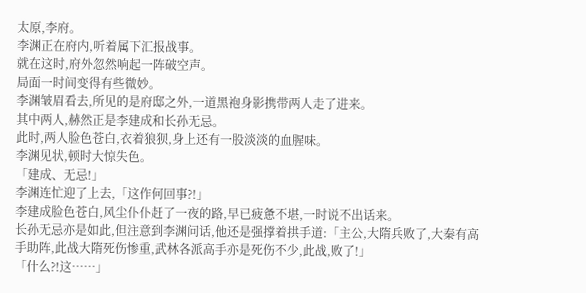太原,李府。
李渊正在府内,听着属下汇报战事。
就在这时,府外忽然响起一阵破空声。
局面一时间变得有些微妙。
李渊皱眉看去,所见的是府邸之外,一道黑袍身影携带两人走了进来。
其中两人,赫然正是李建成和长孙无忌。
此时,两人脸色苍白,衣着狼狈,身上还有一股淡淡的血腥味。
李渊见状,顿时大惊失色。
「建成、无忌!」
李渊连忙迎了上去,「这作何回事?!」
李建成脸色苍白,风尘仆仆赶了一夜的路,早已疲惫不堪,一时说不出话来。
长孙无忌亦是如此,但注意到李渊问话,他还是强撑着拱手道:「主公,大隋兵败了,大秦有高手助阵,此战大隋死伤惨重,武林各派高手亦是死伤不少,此战,败了!」
「什么?!这……」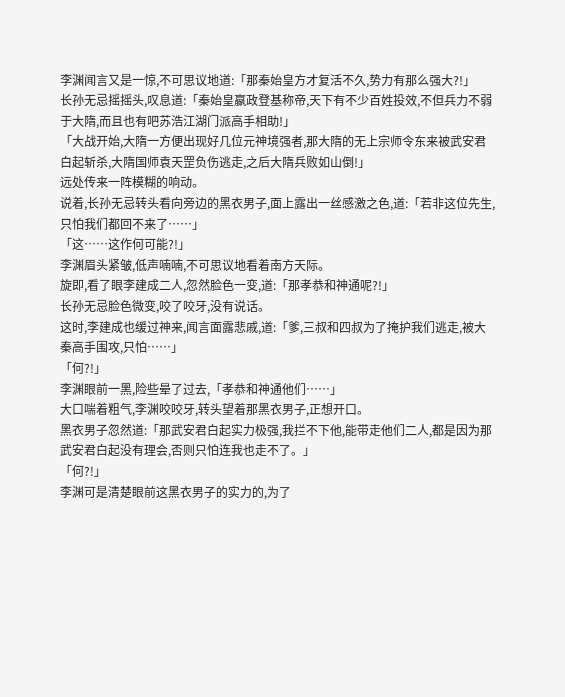李渊闻言又是一惊,不可思议地道:「那秦始皇方才复活不久,势力有那么强大?!」
长孙无忌摇摇头,叹息道:「秦始皇嬴政登基称帝,天下有不少百姓投效,不但兵力不弱于大隋,而且也有吧苏浩江湖门派高手相助!」
「大战开始,大隋一方便出现好几位元神境强者,那大隋的无上宗师令东来被武安君白起斩杀,大隋国师袁天罡负伤逃走,之后大隋兵败如山倒!」
远处传来一阵模糊的响动。
说着,长孙无忌转头看向旁边的黑衣男子,面上露出一丝感激之色,道:「若非这位先生,只怕我们都回不来了……」
「这……这作何可能?!」
李渊眉头紧皱,低声喃喃,不可思议地看着南方天际。
旋即,看了眼李建成二人,忽然脸色一变,道:「那孝恭和神通呢?!」
长孙无忌脸色微变,咬了咬牙,没有说话。
这时,李建成也缓过神来,闻言面露悲戚,道:「爹,三叔和四叔为了掩护我们逃走,被大秦高手围攻,只怕……」
「何?!」
李渊眼前一黑,险些晕了过去,「孝恭和神通他们……」
大口喘着粗气,李渊咬咬牙,转头望着那黑衣男子,正想开口。
黑衣男子忽然道:「那武安君白起实力极强,我拦不下他,能带走他们二人,都是因为那武安君白起没有理会,否则只怕连我也走不了。」
「何?!」
李渊可是清楚眼前这黑衣男子的实力的,为了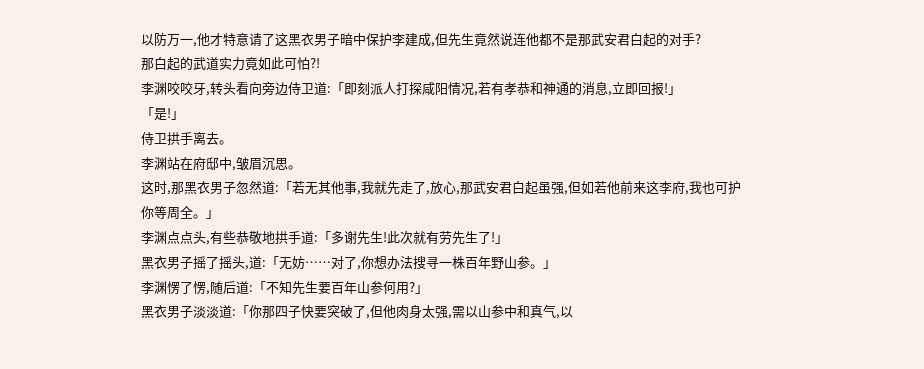以防万一,他才特意请了这黑衣男子暗中保护李建成,但先生竟然说连他都不是那武安君白起的对手?
那白起的武道实力竟如此可怕?!
李渊咬咬牙,转头看向旁边侍卫道:「即刻派人打探咸阳情况,若有孝恭和神通的消息,立即回报!」
「是!」
侍卫拱手离去。
李渊站在府邸中,皱眉沉思。
这时,那黑衣男子忽然道:「若无其他事,我就先走了,放心,那武安君白起虽强,但如若他前来这李府,我也可护你等周全。」
李渊点点头,有些恭敬地拱手道:「多谢先生!此次就有劳先生了!」
黑衣男子摇了摇头,道:「无妨……对了,你想办法搜寻一株百年野山参。」
李渊愣了愣,随后道:「不知先生要百年山参何用?」
黑衣男子淡淡道:「你那四子快要突破了,但他肉身太强,需以山参中和真气,以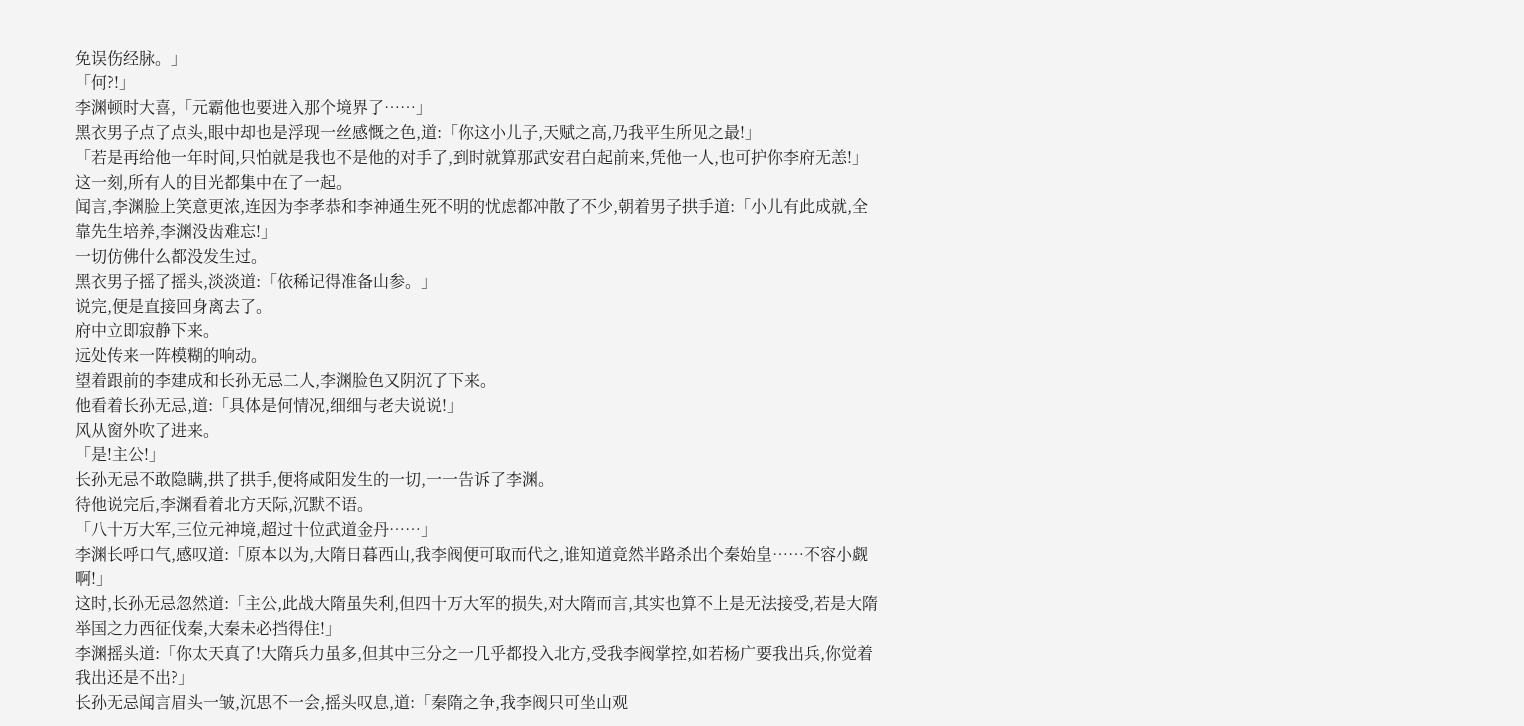免误伤经脉。」
「何?!」
李渊顿时大喜,「元霸他也要进入那个境界了……」
黑衣男子点了点头,眼中却也是浮现一丝感慨之色,道:「你这小儿子,天赋之高,乃我平生所见之最!」
「若是再给他一年时间,只怕就是我也不是他的对手了,到时就算那武安君白起前来,凭他一人,也可护你李府无恙!」
这一刻,所有人的目光都集中在了一起。
闻言,李渊脸上笑意更浓,连因为李孝恭和李神通生死不明的忧虑都冲散了不少,朝着男子拱手道:「小儿有此成就,全靠先生培养,李渊没齿难忘!」
一切仿佛什么都没发生过。
黑衣男子摇了摇头,淡淡道:「依稀记得准备山参。」
说完,便是直接回身离去了。
府中立即寂静下来。
远处传来一阵模糊的响动。
望着跟前的李建成和长孙无忌二人,李渊脸色又阴沉了下来。
他看着长孙无忌,道:「具体是何情况,细细与老夫说说!」
风从窗外吹了进来。
「是!主公!」
长孙无忌不敢隐瞒,拱了拱手,便将咸阳发生的一切,一一告诉了李渊。
待他说完后,李渊看着北方天际,沉默不语。
「八十万大军,三位元神境,超过十位武道金丹……」
李渊长呼口气,感叹道:「原本以为,大隋日暮西山,我李阀便可取而代之,谁知道竟然半路杀出个秦始皇……不容小觑啊!」
这时,长孙无忌忽然道:「主公,此战大隋虽失利,但四十万大军的损失,对大隋而言,其实也算不上是无法接受,若是大隋举国之力西征伐秦,大秦未必挡得住!」
李渊摇头道:「你太天真了!大隋兵力虽多,但其中三分之一几乎都投入北方,受我李阀掌控,如若杨广要我出兵,你觉着我出还是不出?」
长孙无忌闻言眉头一皱,沉思不一会,摇头叹息,道:「秦隋之争,我李阀只可坐山观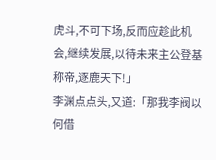虎斗,不可下场,反而应趁此机会,继续发展,以待未来主公登基称帝,逐鹿天下!」
李渊点点头,又道:「那我李阀以何借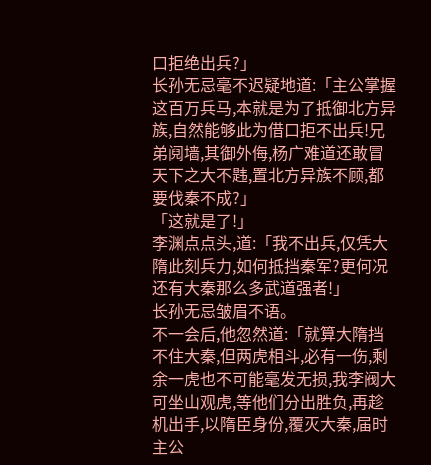口拒绝出兵?」
长孙无忌毫不迟疑地道:「主公掌握这百万兵马,本就是为了抵御北方异族,自然能够此为借口拒不出兵!兄弟阋墙,其御外侮,杨广难道还敢冒天下之大不韪,置北方异族不顾,都要伐秦不成?」
「这就是了!」
李渊点点头,道:「我不出兵,仅凭大隋此刻兵力,如何抵挡秦军?更何况还有大秦那么多武道强者!」
长孙无忌皱眉不语。
不一会后,他忽然道:「就算大隋挡不住大秦,但两虎相斗,必有一伤,剩余一虎也不可能毫发无损,我李阀大可坐山观虎,等他们分出胜负,再趁机出手,以隋臣身份,覆灭大秦,届时主公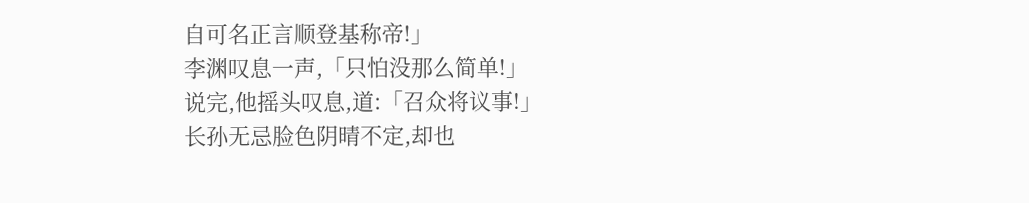自可名正言顺登基称帝!」
李渊叹息一声,「只怕没那么简单!」
说完,他摇头叹息,道:「召众将议事!」
长孙无忌脸色阴晴不定,却也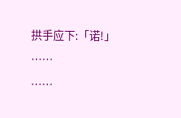拱手应下:「诺!」
……
……